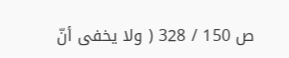ص 150 / 328 ( ولا يخفى أنّ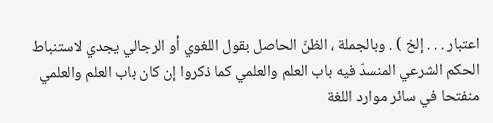اعتبار . . . إلخ ) . وبالجملة ، الظنّ الحاصل بقول اللغوي أو الرجالي يجدي لاستنباط الحكم الشرعي المنسدّ فيه باب العلم والعلمي كما ذكروا إن كان باب العلم والعلمي منفتحا في سائر موارد اللغة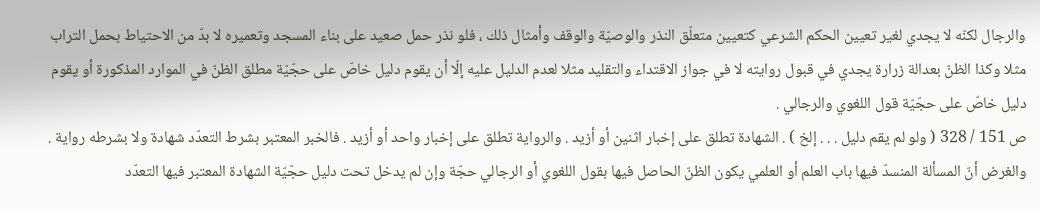والرجال لكنّه لا يجدي لغير تعيين الحكم الشرعي كتعيين متعلّق النذر والوصيّة والوقف وأمثال ذلك ، فلو نذر حمل صعيد على بناء المسجد وتعميره لا بدّ من الاحتياط بحمل التراب مثلا وكذا الظنّ بعدالة زرارة يجدي في قبول روايته لا في جواز الاقتداء والتقليد مثلا لعدم الدليل عليه إلّا أن يقوم دليل خاصّ على حجّيّة مطلق الظنّ في الموارد المذكورة أو يقوم دليل خاصّ على حجّيّة قول اللغوي والرجالي .
ص 151 / 328 ( ولو لم يقم دليل . . . إلخ ) . الشهادة تطلق على إخبار اثنين أو أزيد . والرواية تطلق على إخبار واحد أو أزيد . فالخبر المعتبر بشرط التعدّد شهادة ولا بشرطه رواية . والغرض أنّ المسألة المنسدّ فيها باب العلم أو العلمي يكون الظنّ الحاصل فيها بقول اللغوي أو الرجالي حجّة وإن لم يدخل تحت دليل حجّيّة الشهادة المعتبر فيها التعدّد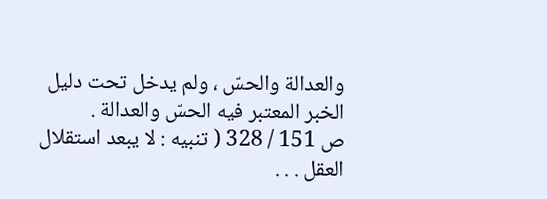والعدالة والحسّ ، ولم يدخل تحت دليل الخبر المعتبر فيه الحسّ والعدالة .
ص 151 / 328 ( تنبيه : لا يبعد استقلال العقل . . .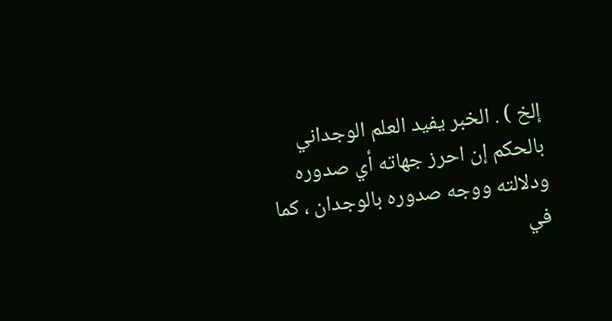إلخ ) . الخبر يفيد العلم الوجداني بالحكم إن احرز جهاته أي صدوره ودلالته ووجه صدوره بالوجدان ، كما في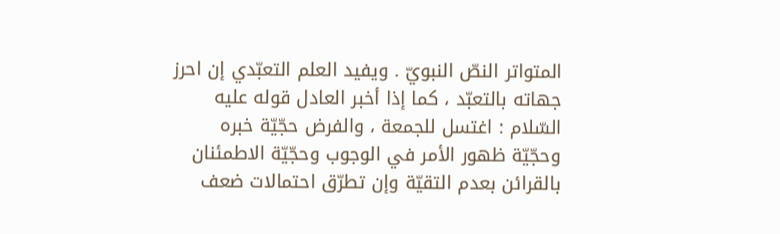المتواتر النصّ النبويّ . ويفيد العلم التعبّدي إن احرز جهاته بالتعبّد ، كما إذا أخبر العادل قوله عليه السّلام : اغتسل للجمعة ، والفرض حجّيّة خبره وحجّيّة ظهور الأمر في الوجوب وحجّيّة الاطمئنان بالقرائن بعدم التقيّة وإن تطرّق احتمالات ضعف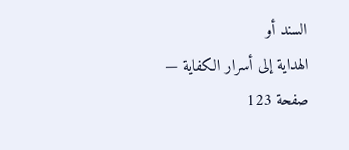السند أو
الهداية إلى أسرار الكفاية — صفحة 123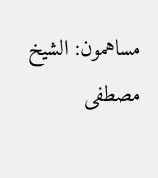مساهمون: الشيخ مصطفى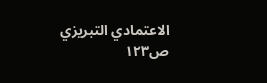الاعتمادي التبريزي
ص١٢٣